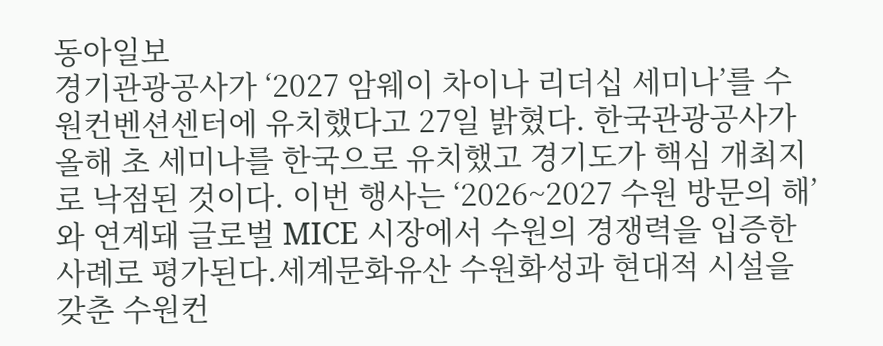동아일보
경기관광공사가 ‘2027 암웨이 차이나 리더십 세미나’를 수원컨벤션센터에 유치했다고 27일 밝혔다. 한국관광공사가 올해 초 세미나를 한국으로 유치했고 경기도가 핵심 개최지로 낙점된 것이다. 이번 행사는 ‘2026~2027 수원 방문의 해’와 연계돼 글로벌 MICE 시장에서 수원의 경쟁력을 입증한 사례로 평가된다.세계문화유산 수원화성과 현대적 시설을 갖춘 수원컨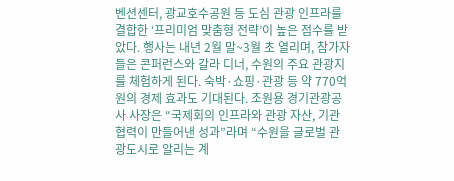벤션센터, 광교호수공원 등 도심 관광 인프라를 결합한 ‘프리미엄 맞춤형 전략’이 높은 점수를 받았다. 행사는 내년 2월 말~3월 초 열리며, 참가자들은 콘퍼런스와 갈라 디너, 수원의 주요 관광지를 체험하게 된다. 숙박·쇼핑·관광 등 약 770억 원의 경제 효과도 기대된다. 조원용 경기관광공사 사장은 “국제회의 인프라와 관광 자산, 기관 협력이 만들어낸 성과”라며 “수원을 글로벌 관광도시로 알리는 계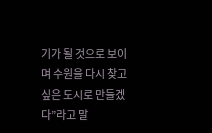기가 될 것으로 보이며 수원을 다시 찾고 싶은 도시로 만들겠다”라고 말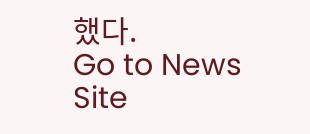했다.
Go to News Site